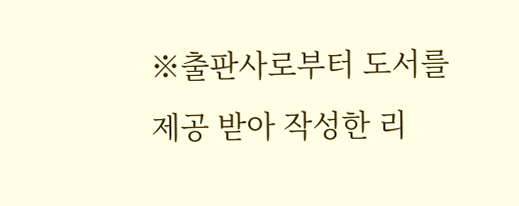※출판사로부터 도서를 제공 받아 작성한 리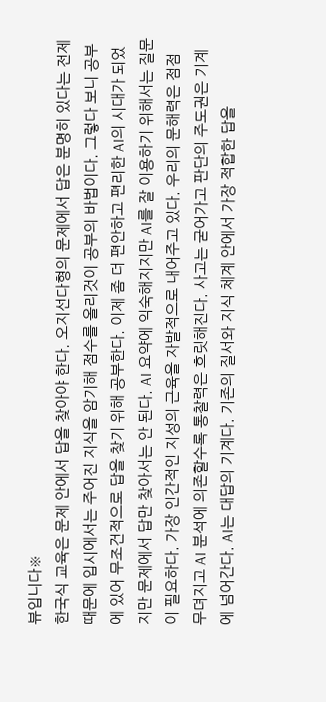뷰입니다※
한국식 교육은 문제 안에서 답을 찾아야 한다. 오지선다형의 문제에서 답은 분명히 있다는 전제 때문에 입시에서는 주어진 지식을 암기해 점수를 올리것이 공부의 바법이다. 그렇다 보니 공부에 있어 무조건적으로 답을 찾기 위해 공부한다. 이제 좀 더 편안하고 편리한 AI의 시대가 되었지만 문제에서 답만 찾아서는 안 된다. AI 요약에 익숙해지지만 AI를 잘 이용하기 위해서는 질문이 필요하다. 가장 인간적인 지성의 근육을 자발적으로 내어주고 있다. 우리의 문해력은 점점 무뎌지고 AI 분석에 의존할수록 통찰력은 흐릿해진다. 사고는 굳어가고 판단의 주도권은 기계에 넘어간다. AI는 대답의 기계다. 기존의 질서와 지식 체계 안에서 가장 적합한 답을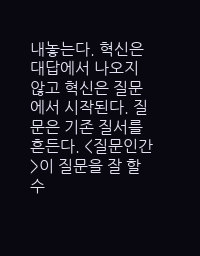내놓는다. 혁신은 대답에서 나오지 않고 혁신은 질문에서 시작된다. 질문은 기존 질서를 흔든다. <질문인간>이 질문을 잘 할 수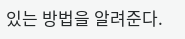있는 방법을 알려준다.